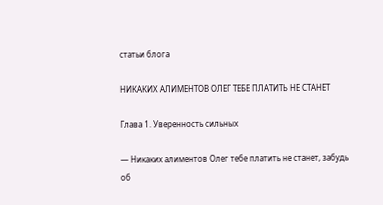статьи блога

НИКАКИХ АЛИМЕНТОВ ОЛЕГ ТЕБЕ ПЛАТИТЬ НЕ СТАНЕТ

Глава 1. Уверенность сильных

— Никаких алиментов Олег тебе платить не станет, забудь об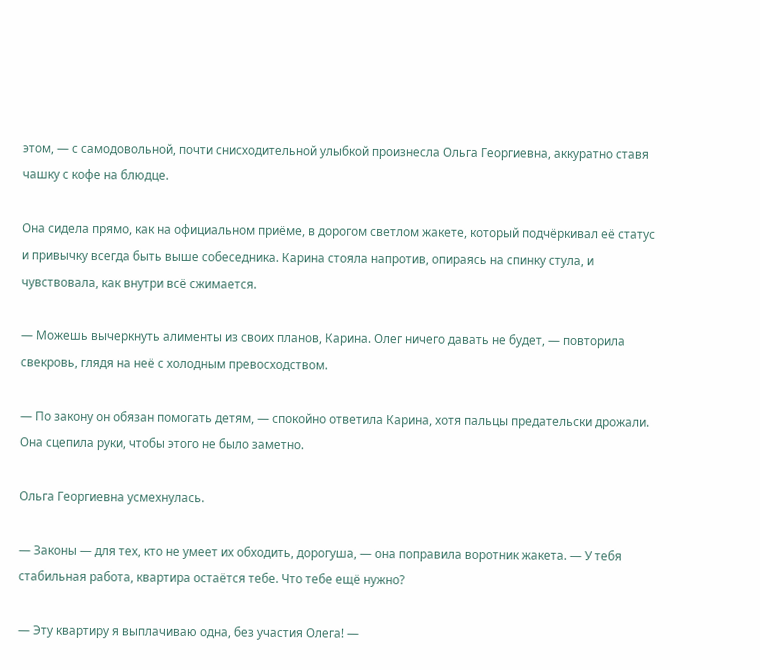этом, — с самодовольной, почти снисходительной улыбкой произнесла Ольга Георгиевна, аккуратно ставя чашку с кофе на блюдце.

Она сидела прямо, как на официальном приёме, в дорогом светлом жакете, который подчёркивал её статус и привычку всегда быть выше собеседника. Карина стояла напротив, опираясь на спинку стула, и чувствовала, как внутри всё сжимается.

— Можешь вычеркнуть алименты из своих планов, Карина. Олег ничего давать не будет, — повторила свекровь, глядя на неё с холодным превосходством.

— По закону он обязан помогать детям, — спокойно ответила Карина, хотя пальцы предательски дрожали. Она сцепила руки, чтобы этого не было заметно.

Ольга Георгиевна усмехнулась.

— Законы — для тех, кто не умеет их обходить, дорогуша, — она поправила воротник жакета. — У тебя стабильная работа, квартира остаётся тебе. Что тебе ещё нужно?

— Эту квартиру я выплачиваю одна, без участия Олега! —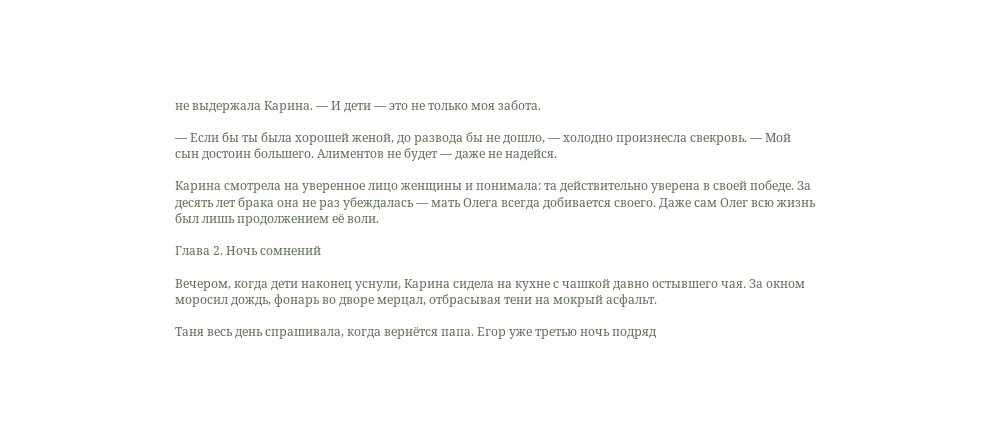не выдержала Карина. — И дети — это не только моя забота.

— Если бы ты была хорошей женой, до развода бы не дошло, — холодно произнесла свекровь. — Мой сын достоин большего. Алиментов не будет — даже не надейся.

Карина смотрела на уверенное лицо женщины и понимала: та действительно уверена в своей победе. За десять лет брака она не раз убеждалась — мать Олега всегда добивается своего. Даже сам Олег всю жизнь был лишь продолжением её воли.

Глава 2. Ночь сомнений

Вечером, когда дети наконец уснули, Карина сидела на кухне с чашкой давно остывшего чая. За окном моросил дождь, фонарь во дворе мерцал, отбрасывая тени на мокрый асфальт.

Таня весь день спрашивала, когда вернётся папа. Егор уже третью ночь подряд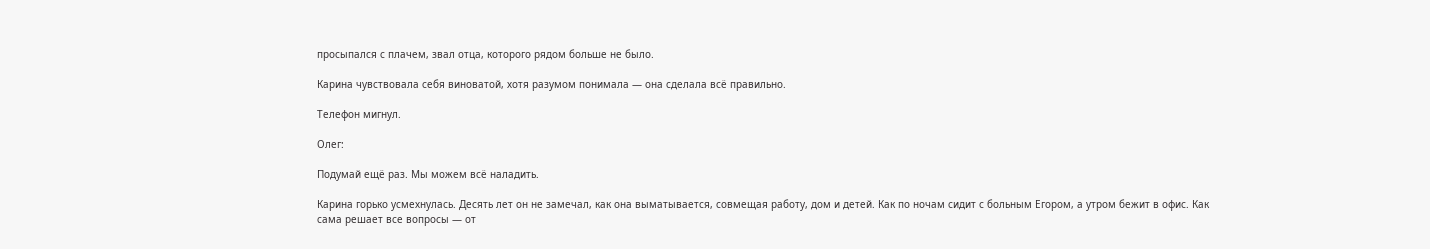просыпался с плачем, звал отца, которого рядом больше не было.

Карина чувствовала себя виноватой, хотя разумом понимала — она сделала всё правильно.

Телефон мигнул.

Олег:

Подумай ещё раз. Мы можем всё наладить.

Карина горько усмехнулась. Десять лет он не замечал, как она выматывается, совмещая работу, дом и детей. Как по ночам сидит с больным Егором, а утром бежит в офис. Как сама решает все вопросы — от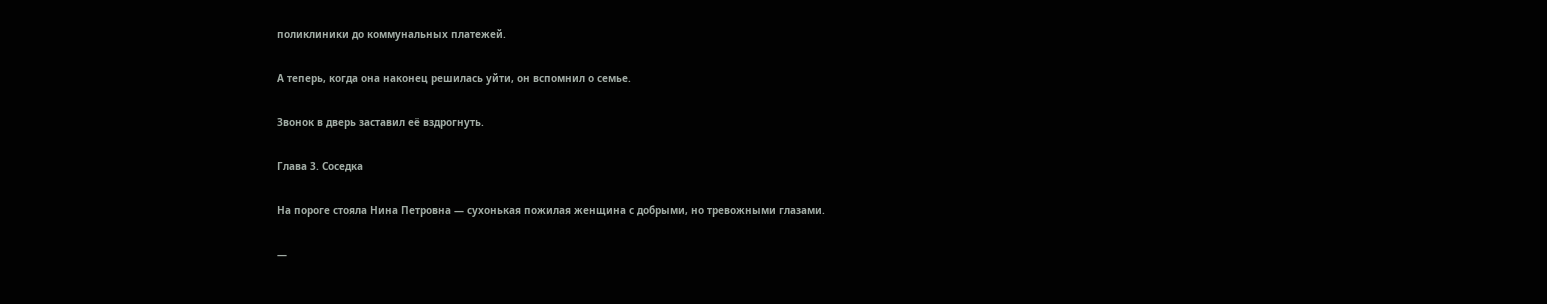поликлиники до коммунальных платежей.

А теперь, когда она наконец решилась уйти, он вспомнил о семье.

Звонок в дверь заставил её вздрогнуть.

Глава 3. Соседка

На пороге стояла Нина Петровна — сухонькая пожилая женщина с добрыми, но тревожными глазами.

—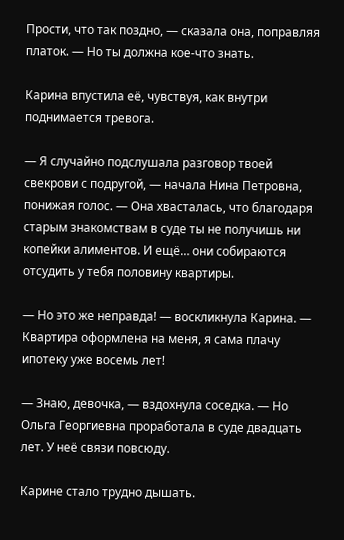Прости, что так поздно, — сказала она, поправляя платок. — Но ты должна кое-что знать.

Карина впустила её, чувствуя, как внутри поднимается тревога.

— Я случайно подслушала разговор твоей свекрови с подругой, — начала Нина Петровна, понижая голос. — Она хвасталась, что благодаря старым знакомствам в суде ты не получишь ни копейки алиментов. И ещё… они собираются отсудить у тебя половину квартиры.

— Но это же неправда! — воскликнула Карина. — Квартира оформлена на меня, я сама плачу ипотеку уже восемь лет!

— Знаю, девочка, — вздохнула соседка. — Но Ольга Георгиевна проработала в суде двадцать лет. У неё связи повсюду.

Карине стало трудно дышать.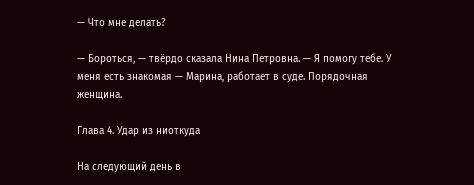— Что мне делать?

— Бороться, — твёрдо сказала Нина Петровна. — Я помогу тебе. У меня есть знакомая — Марина, работает в суде. Порядочная женщина.

Глава 4. Удар из ниоткуда

На следующий день в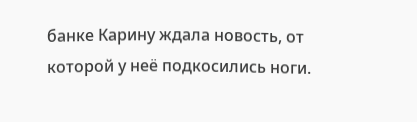банке Карину ждала новость, от которой у неё подкосились ноги.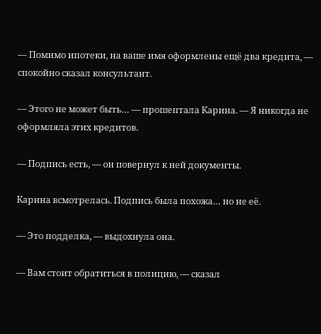— Помимо ипотеки, на ваше имя оформлены ещё два кредита, — спокойно сказал консультант.

— Этого не может быть… — прошептала Карина. — Я никогда не оформляла этих кредитов.

— Подпись есть, — он повернул к ней документы.

Карина всмотрелась. Подпись была похожа… но не её.

— Это подделка, — выдохнула она.

— Вам стоит обратиться в полицию, — сказал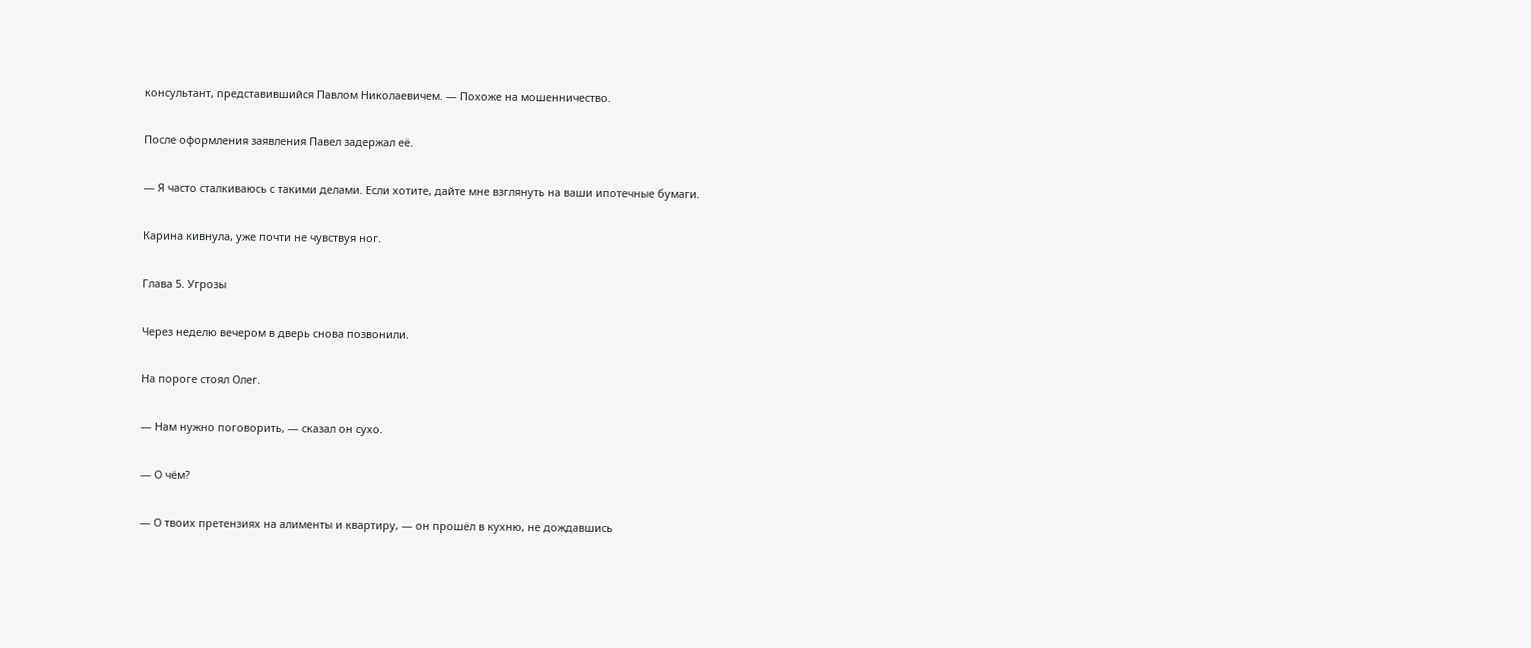консультант, представившийся Павлом Николаевичем. — Похоже на мошенничество.

После оформления заявления Павел задержал её.

— Я часто сталкиваюсь с такими делами. Если хотите, дайте мне взглянуть на ваши ипотечные бумаги.

Карина кивнула, уже почти не чувствуя ног.

Глава 5. Угрозы

Через неделю вечером в дверь снова позвонили.

На пороге стоял Олег.

— Нам нужно поговорить, — сказал он сухо.

— О чём?

— О твоих претензиях на алименты и квартиру, — он прошёл в кухню, не дождавшись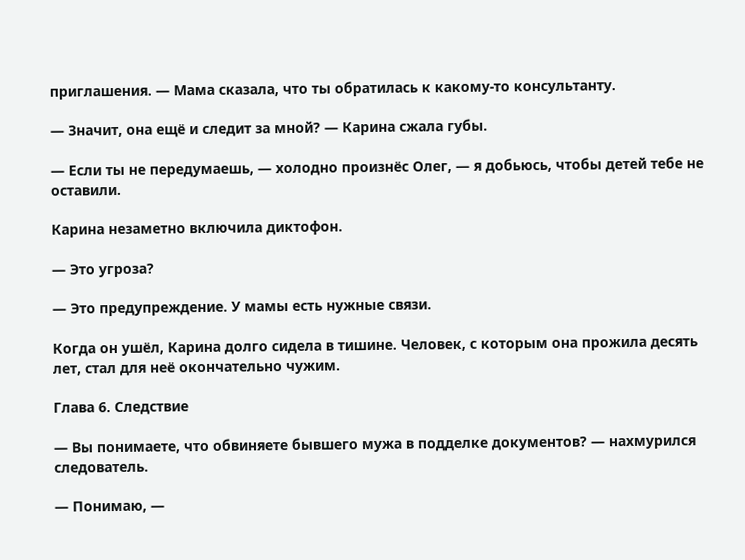приглашения. — Мама сказала, что ты обратилась к какому-то консультанту.

— Значит, она ещё и следит за мной? — Карина сжала губы.

— Если ты не передумаешь, — холодно произнёс Олег, — я добьюсь, чтобы детей тебе не оставили.

Карина незаметно включила диктофон.

— Это угроза?

— Это предупреждение. У мамы есть нужные связи.

Когда он ушёл, Карина долго сидела в тишине. Человек, с которым она прожила десять лет, стал для неё окончательно чужим.

Глава 6. Следствие

— Вы понимаете, что обвиняете бывшего мужа в подделке документов? — нахмурился следователь.

— Понимаю, —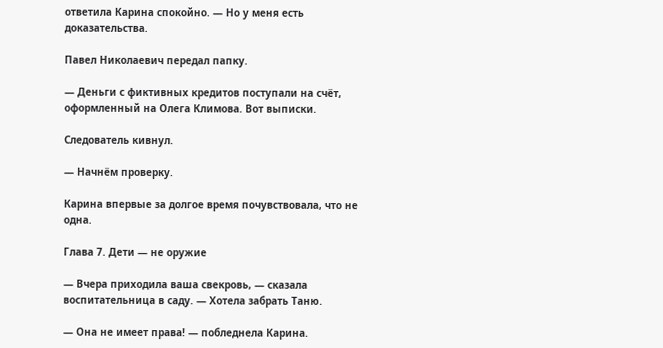ответила Карина спокойно. — Но у меня есть доказательства.

Павел Николаевич передал папку.

— Деньги с фиктивных кредитов поступали на счёт, оформленный на Олега Климова. Вот выписки.

Следователь кивнул.

— Начнём проверку.

Карина впервые за долгое время почувствовала, что не одна.

Глава 7. Дети — не оружие

— Вчера приходила ваша свекровь, — сказала воспитательница в саду. — Хотела забрать Таню.

— Она не имеет права! — побледнела Карина.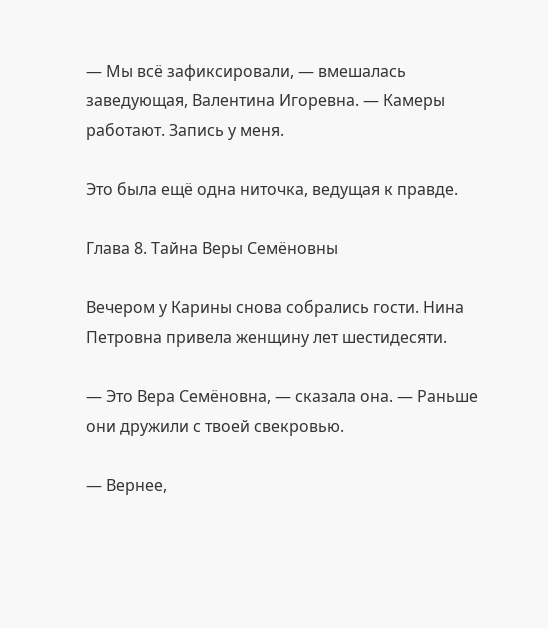— Мы всё зафиксировали, — вмешалась заведующая, Валентина Игоревна. — Камеры работают. Запись у меня.

Это была ещё одна ниточка, ведущая к правде.

Глава 8. Тайна Веры Семёновны

Вечером у Карины снова собрались гости. Нина Петровна привела женщину лет шестидесяти.

— Это Вера Семёновна, — сказала она. — Раньше они дружили с твоей свекровью.

— Вернее,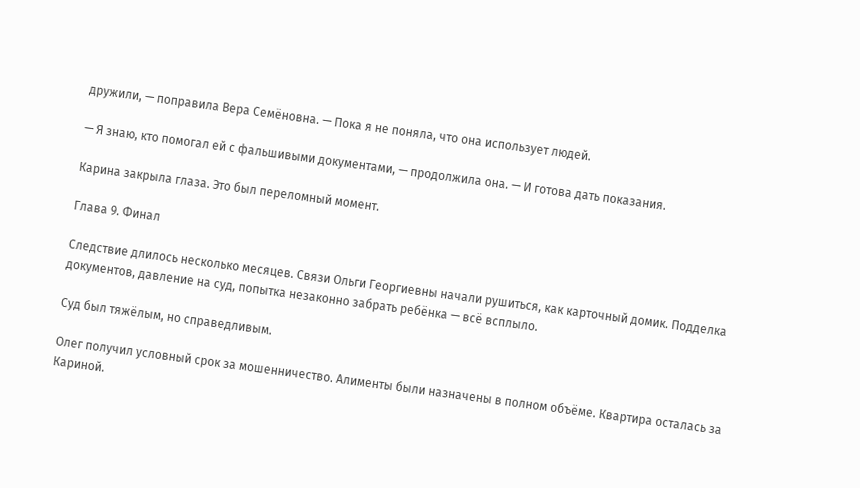дружили, — поправила Вера Семёновна. — Пока я не поняла, что она использует людей.

— Я знаю, кто помогал ей с фальшивыми документами, — продолжила она. — И готова дать показания.

Карина закрыла глаза. Это был переломный момент.

Глава 9. Финал

Следствие длилось несколько месяцев. Связи Ольги Георгиевны начали рушиться, как карточный домик. Подделка документов, давление на суд, попытка незаконно забрать ребёнка — всё всплыло.

Суд был тяжёлым, но справедливым.

Олег получил условный срок за мошенничество. Алименты были назначены в полном объёме. Квартира осталась за Кариной.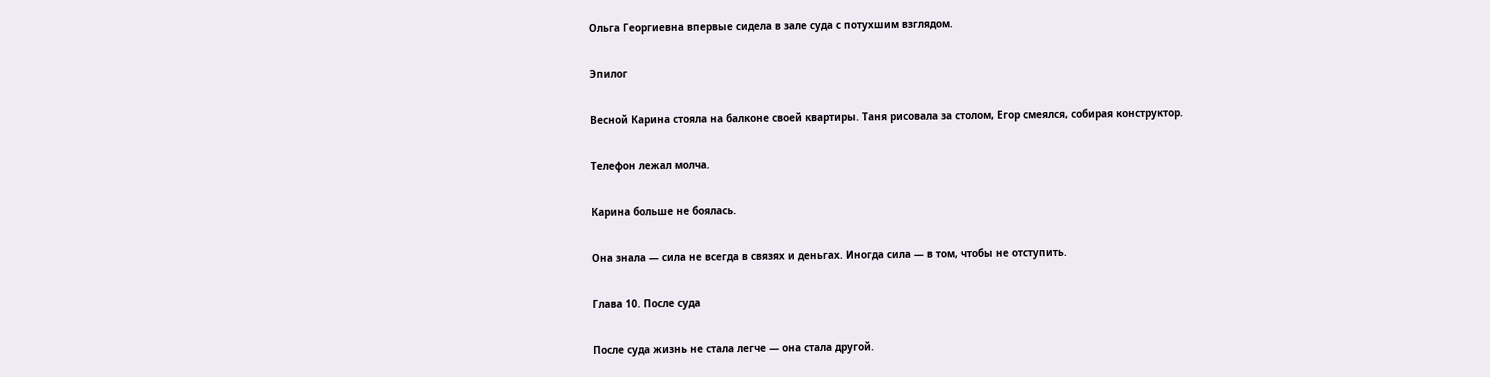Ольга Георгиевна впервые сидела в зале суда с потухшим взглядом.

Эпилог

Весной Карина стояла на балконе своей квартиры. Таня рисовала за столом, Егор смеялся, собирая конструктор.

Телефон лежал молча.

Карина больше не боялась.

Она знала — сила не всегда в связях и деньгах. Иногда сила — в том, чтобы не отступить.

Глава 10. После суда

После суда жизнь не стала легче — она стала другой.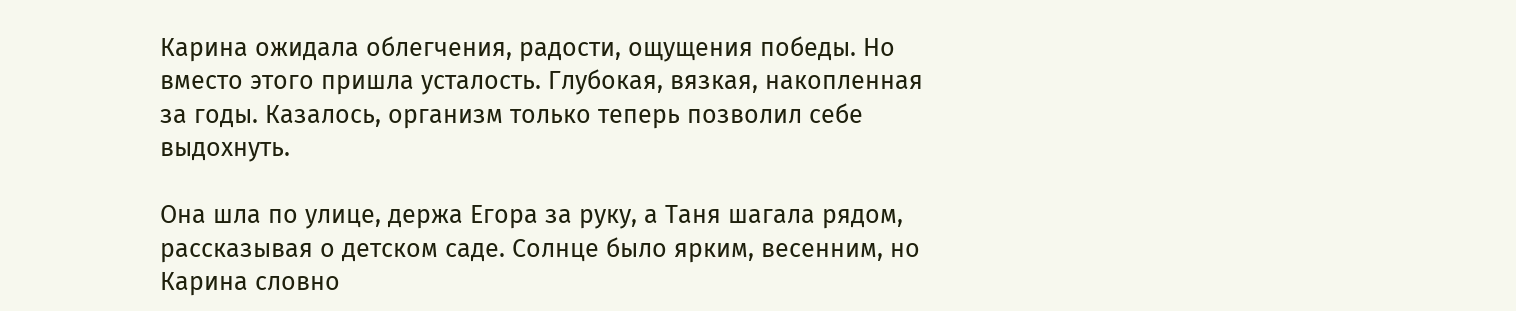Карина ожидала облегчения, радости, ощущения победы. Но вместо этого пришла усталость. Глубокая, вязкая, накопленная за годы. Казалось, организм только теперь позволил себе выдохнуть.

Она шла по улице, держа Егора за руку, а Таня шагала рядом, рассказывая о детском саде. Солнце было ярким, весенним, но Карина словно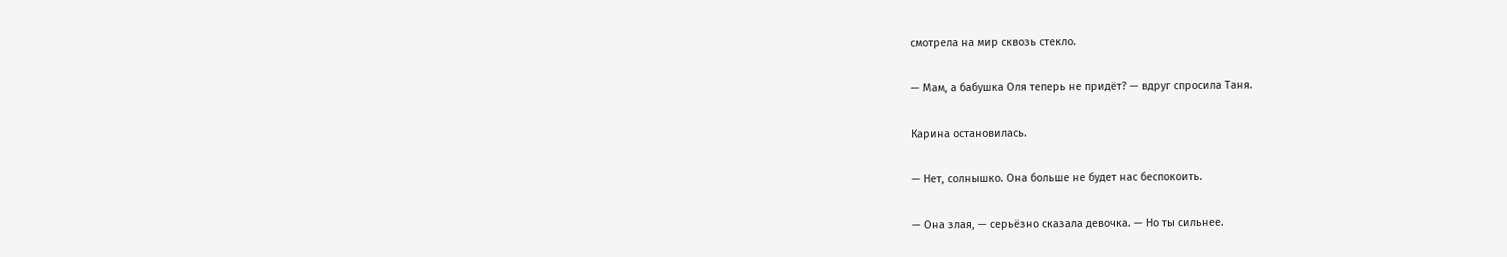смотрела на мир сквозь стекло.

— Мам, а бабушка Оля теперь не придёт? — вдруг спросила Таня.

Карина остановилась.

— Нет, солнышко. Она больше не будет нас беспокоить.

— Она злая, — серьёзно сказала девочка. — Но ты сильнее.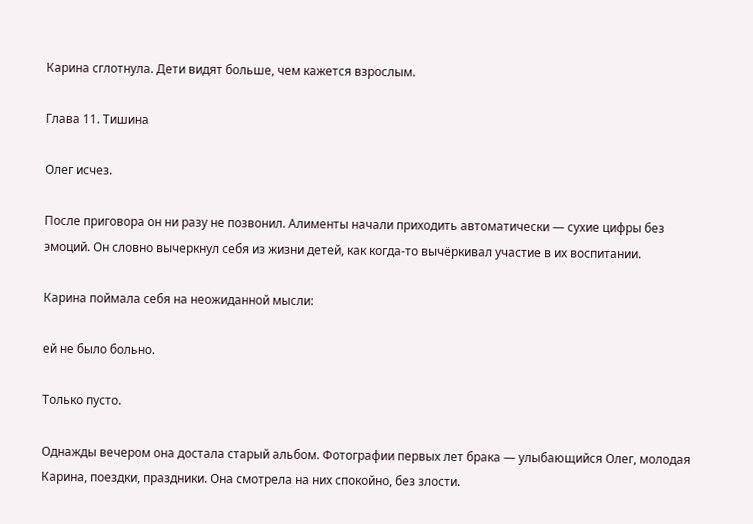Карина сглотнула. Дети видят больше, чем кажется взрослым.

Глава 11. Тишина

Олег исчез.

После приговора он ни разу не позвонил. Алименты начали приходить автоматически — сухие цифры без эмоций. Он словно вычеркнул себя из жизни детей, как когда-то вычёркивал участие в их воспитании.

Карина поймала себя на неожиданной мысли:

ей не было больно.

Только пусто.

Однажды вечером она достала старый альбом. Фотографии первых лет брака — улыбающийся Олег, молодая Карина, поездки, праздники. Она смотрела на них спокойно, без злости.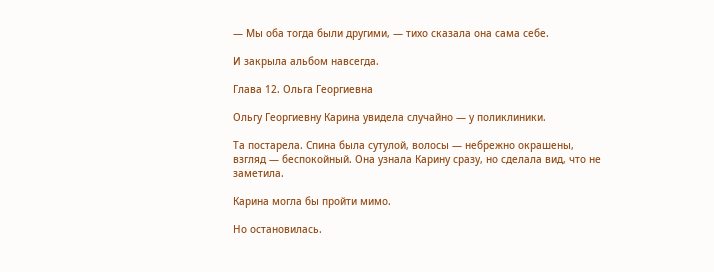— Мы оба тогда были другими, — тихо сказала она сама себе.

И закрыла альбом навсегда.

Глава 12. Ольга Георгиевна

Ольгу Георгиевну Карина увидела случайно — у поликлиники.

Та постарела. Спина была сутулой, волосы — небрежно окрашены, взгляд — беспокойный. Она узнала Карину сразу, но сделала вид, что не заметила.

Карина могла бы пройти мимо.

Но остановилась.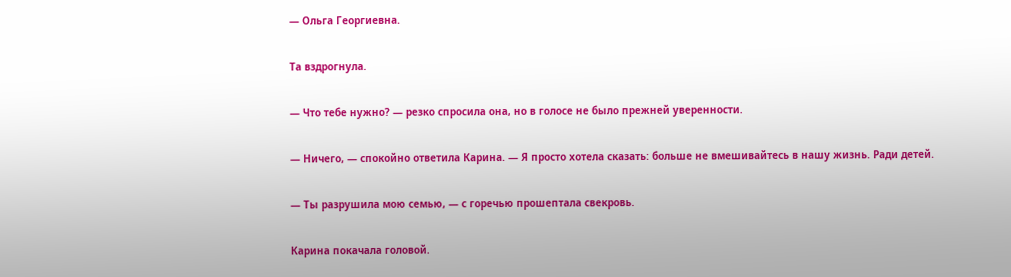— Ольга Георгиевна.

Та вздрогнула.

— Что тебе нужно? — резко спросила она, но в голосе не было прежней уверенности.

— Ничего, — спокойно ответила Карина. — Я просто хотела сказать: больше не вмешивайтесь в нашу жизнь. Ради детей.

— Ты разрушила мою семью, — с горечью прошептала свекровь.

Карина покачала головой.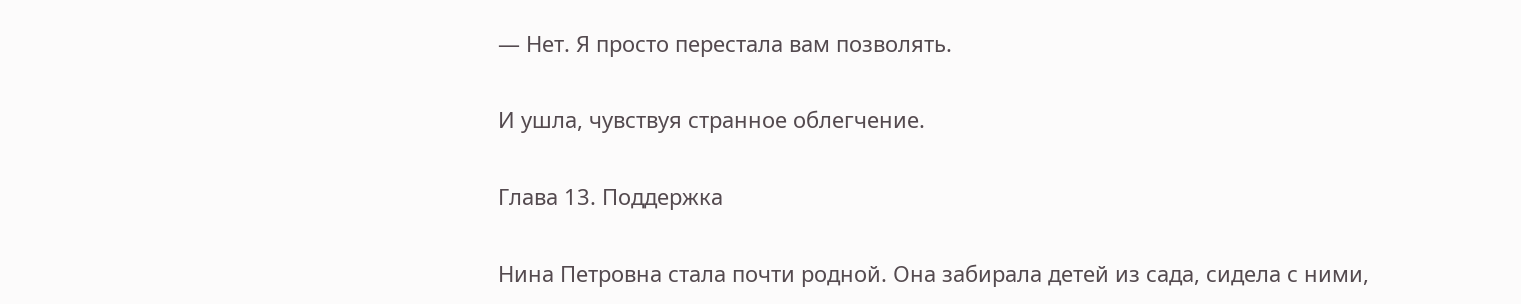— Нет. Я просто перестала вам позволять.

И ушла, чувствуя странное облегчение.

Глава 13. Поддержка

Нина Петровна стала почти родной. Она забирала детей из сада, сидела с ними,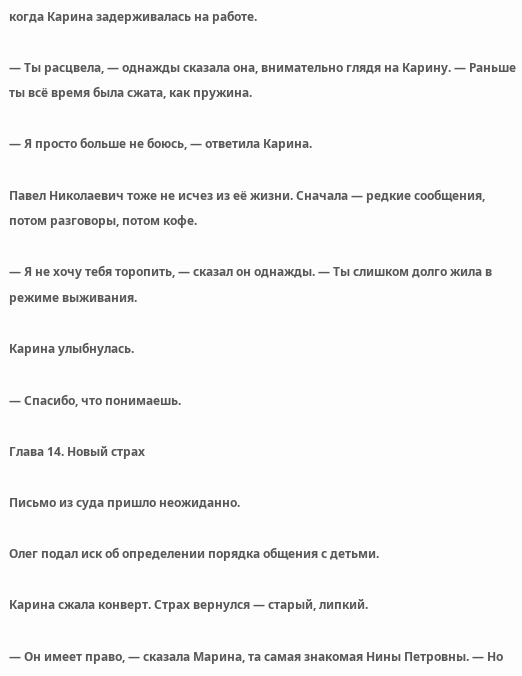когда Карина задерживалась на работе.

— Ты расцвела, — однажды сказала она, внимательно глядя на Карину. — Раньше ты всё время была сжата, как пружина.

— Я просто больше не боюсь, — ответила Карина.

Павел Николаевич тоже не исчез из её жизни. Сначала — редкие сообщения, потом разговоры, потом кофе.

— Я не хочу тебя торопить, — сказал он однажды. — Ты слишком долго жила в режиме выживания.

Карина улыбнулась.

— Спасибо, что понимаешь.

Глава 14. Новый страх

Письмо из суда пришло неожиданно.

Олег подал иск об определении порядка общения с детьми.

Карина сжала конверт. Страх вернулся — старый, липкий.

— Он имеет право, — сказала Марина, та самая знакомая Нины Петровны. — Но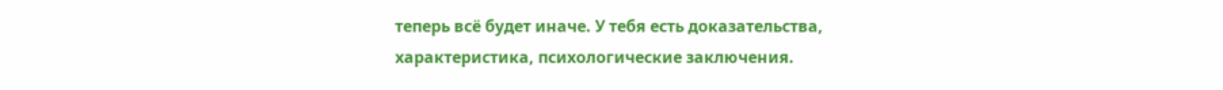теперь всё будет иначе. У тебя есть доказательства, характеристика, психологические заключения.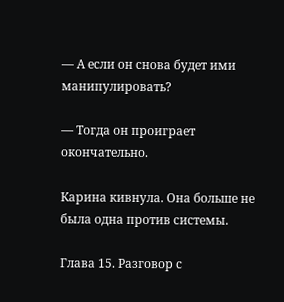— А если он снова будет ими манипулировать?

— Тогда он проиграет окончательно.

Карина кивнула. Она больше не была одна против системы.

Глава 15. Разговор с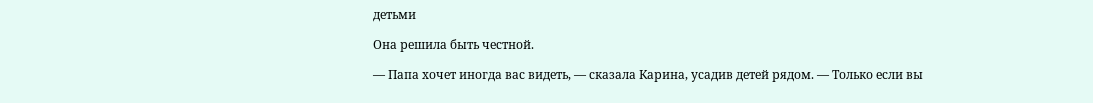детьми

Она решила быть честной.

— Папа хочет иногда вас видеть, — сказала Карина, усадив детей рядом. — Только если вы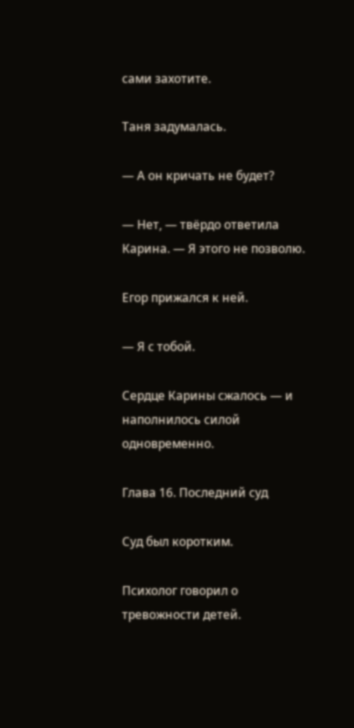сами захотите.

Таня задумалась.

— А он кричать не будет?

— Нет, — твёрдо ответила Карина. — Я этого не позволю.

Егор прижался к ней.

— Я с тобой.

Сердце Карины сжалось — и наполнилось силой одновременно.

Глава 16. Последний суд

Суд был коротким.

Психолог говорил о тревожности детей.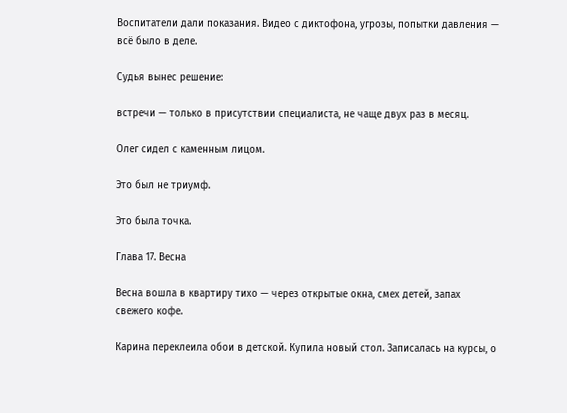Воспитатели дали показания. Видео с диктофона, угрозы, попытки давления — всё было в деле.

Судья вынес решение:

встречи — только в присутствии специалиста, не чаще двух раз в месяц.

Олег сидел с каменным лицом.

Это был не триумф.

Это была точка.

Глава 17. Весна

Весна вошла в квартиру тихо — через открытые окна, смех детей, запах свежего кофе.

Карина переклеила обои в детской. Купила новый стол. Записалась на курсы, о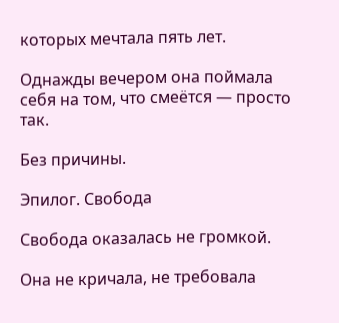которых мечтала пять лет.

Однажды вечером она поймала себя на том, что смеётся — просто так.

Без причины.

Эпилог. Свобода

Свобода оказалась не громкой.

Она не кричала, не требовала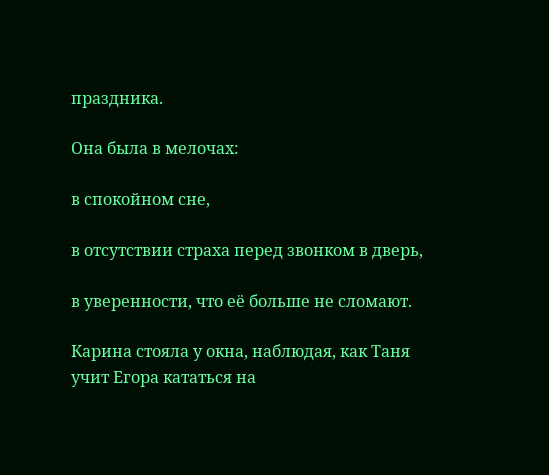праздника.

Она была в мелочах:

в спокойном сне,

в отсутствии страха перед звонком в дверь,

в уверенности, что её больше не сломают.

Карина стояла у окна, наблюдая, как Таня учит Егора кататься на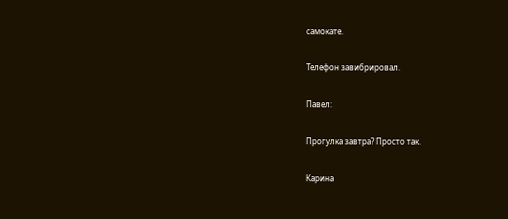самокате.

Телефон завибрировал.

Павел:

Прогулка завтра? Просто так.

Карина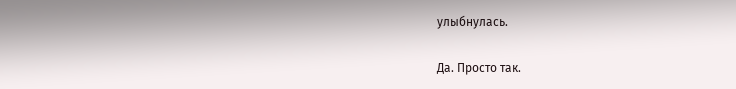улыбнулась.

Да. Просто так.